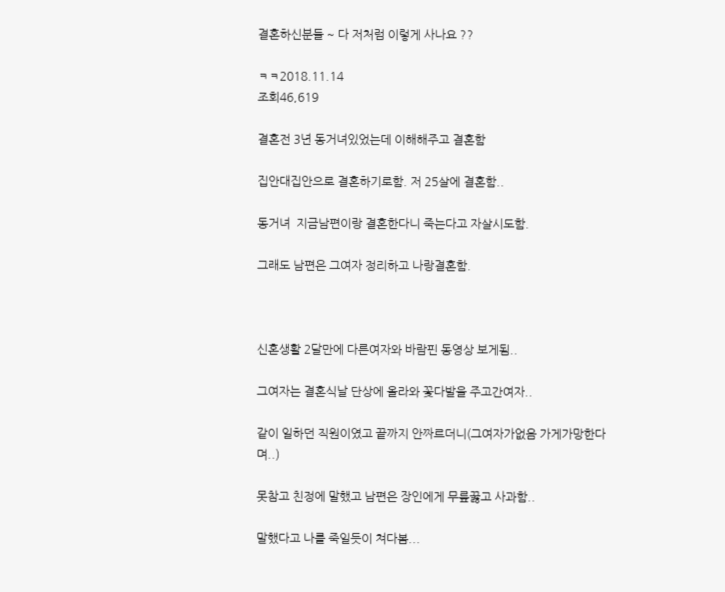결혼하신분들 ~ 다 저처럼 이렇게 사나요 ??

ㅋㅋ2018.11.14
조회46,619

결혼전 3년 동거녀있었는데 이해해주고 결혼함

집안대집안으로 결혼하기로함. 저 25살에 결혼함..

동거녀  지금남편이랑 결혼한다니 죽는다고 자살시도함.

그래도 남편은 그여자 정리하고 나랑결혼함.



신혼생활 2달만에 다른여자와 바람핀 동영상 보게됨..

그여자는 결혼식날 단상에 올라와 꽃다발을 주고간여자..

같이 일하던 직원이였고 끝까지 안짜르더니(그여자가없음 가게가망한다며..)

못참고 친정에 말했고 남편은 장인에게 무릎꿇고 사과함..

말했다고 나를 죽일듯이 쳐다봄...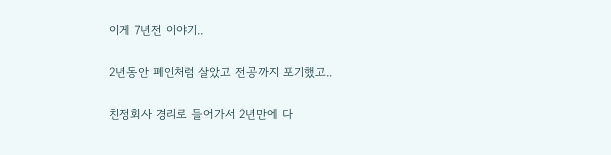이게 7년전 이야기..

2년동안 폐인처럼 살았고 전공까지 포기했고..

친정회사 경리로 들어가서 2년만에 다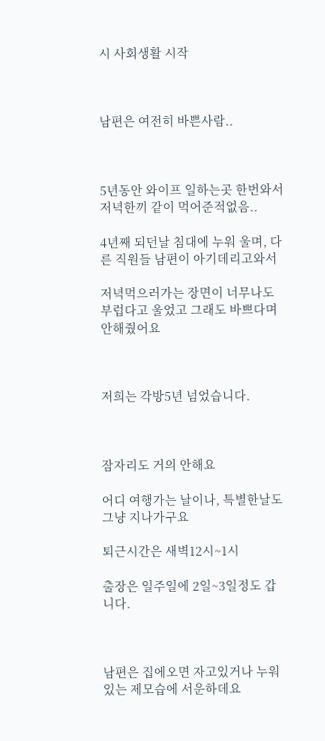시 사회생활 시작



남편은 여전히 바쁜사람..



5년동안 와이프 일하는곳 한번와서 저녁한끼 같이 먹어준적없음..

4년째 되던날 침대에 누워 울며, 다른 직원들 남편이 아기데리고와서

저녁먹으러가는 장면이 너무나도 부럽다고 울었고 그래도 바쁘다며 안해줬어요



저희는 각방5년 넘었습니다.



잠자리도 거의 안해요

어디 여행가는 날이나, 특별한날도 그냥 지나가구요

퇴근시간은 새벽12시~1시

출장은 일주일에 2일~3일정도 갑니다.



남편은 집에오면 자고있거나 누워있는 제모습에 서운하데요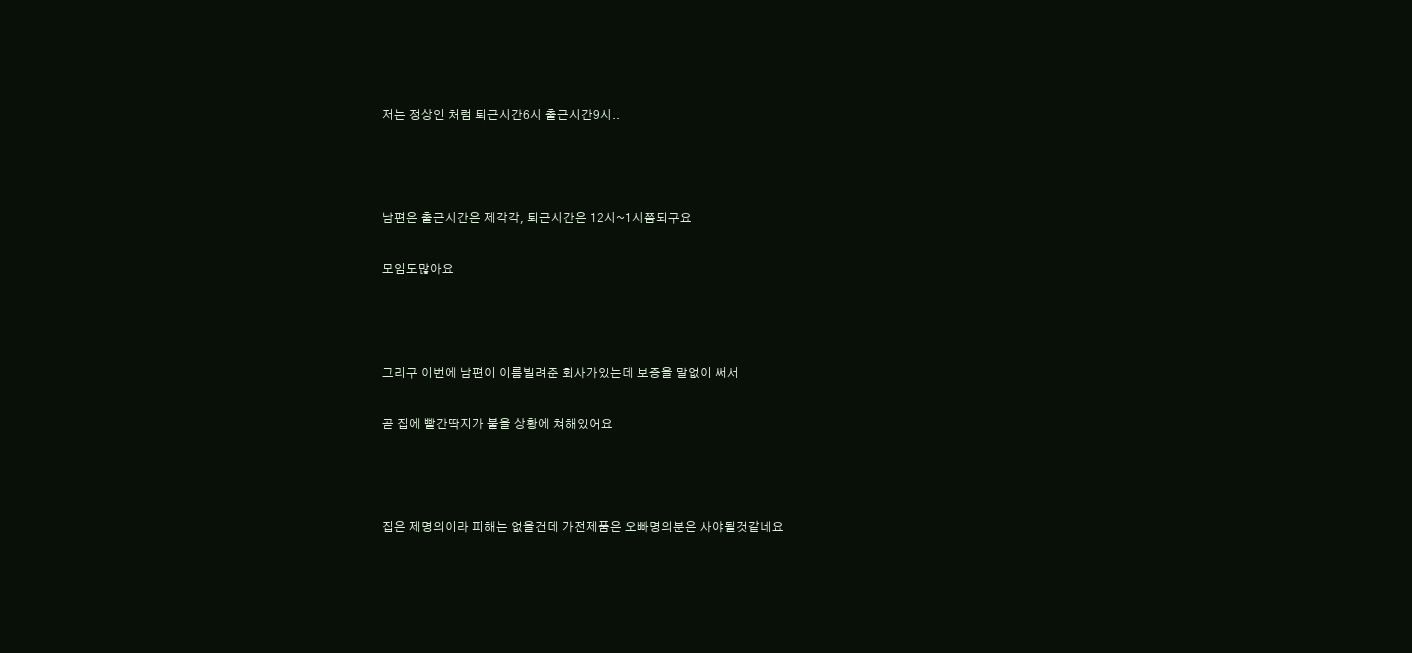저는 정상인 처럼 퇴근시간6시 출근시간9시..



남편은 출근시간은 제각각, 퇴근시간은 12시~1시쯤되구요

모임도많아요



그리구 이번에 남편이 이름빌려준 회사가있는데 보증을 말없이 써서

곧 집에 빨간딱지가 붙을 상황에 쳐해있어요



집은 제명의이라 피해는 없을건데 가전제품은 오빠명의분은 사야될것같네요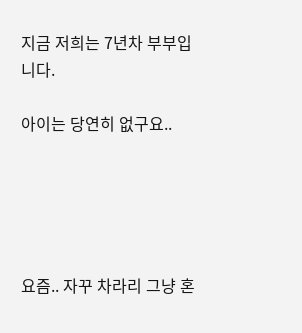지금 저희는 7년차 부부입니다.

아이는 당연히 없구요..





요즘.. 자꾸 차라리 그냥 혼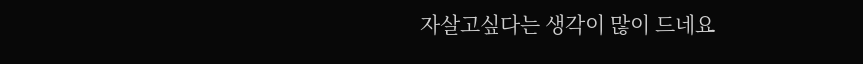자살고싶다는 생각이 많이 드네요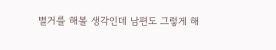별거를 해볼 생각인데 남편도 그렇게 해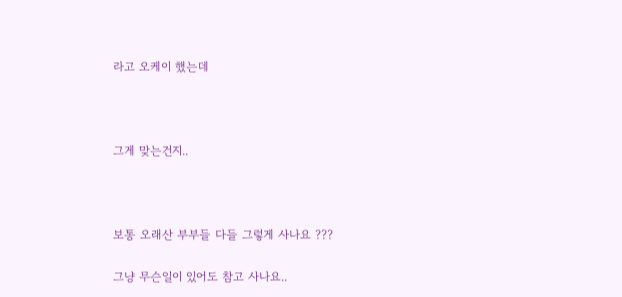라고 오케이 했는데



그게 맞는건지..



보통 오래산 부부들 다들 그렇게 사나요 ???

그냥 무슨일이 있어도 참고 사나요..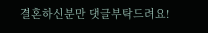결혼하신분만 댓글부탁드려요!